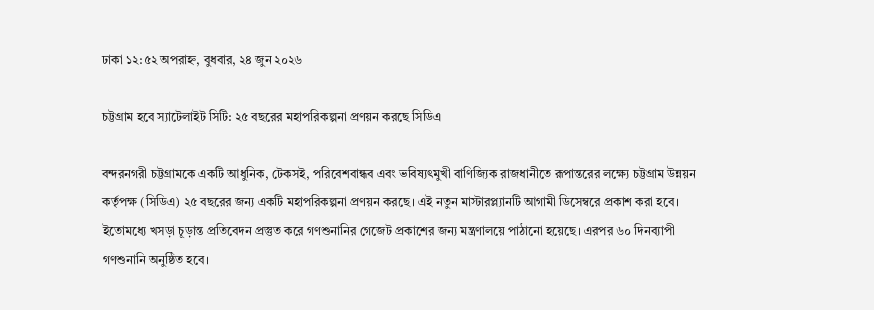ঢাকা ১২:৫২ অপরাহ্ন, বুধবার, ২৪ জুন ২০২৬

চট্টগ্রাম হবে স্যাটেলাইট সিটি: ২৫ বছরের মহাপরিকল্পনা প্রণয়ন করছে সিডিএ

বন্দরনগরী চট্টগ্রামকে একটি আধুনিক, টেকসই, পরিবেশবান্ধব এবং ভবিষ্যৎমুখী বাণিজ্যিক রাজধানীতে রূপান্তরের লক্ষ্যে চট্টগ্রাম উন্নয়ন কর্তৃপক্ষ (সিডিএ) ২৫ বছরের জন্য একটি মহাপরিকল্পনা প্রণয়ন করছে। এই নতুন মাস্টারপ্ল্যানটি আগামী ডিসেম্বরে প্রকাশ করা হবে। ইতোমধ্যে খসড়া চূড়ান্ত প্রতিবেদন প্রস্তুত করে গণশুনানির গেজেট প্রকাশের জন্য মন্ত্রণালয়ে পাঠানো হয়েছে। এরপর ৬০ দিনব্যাপী গণশুনানি অনুষ্ঠিত হবে।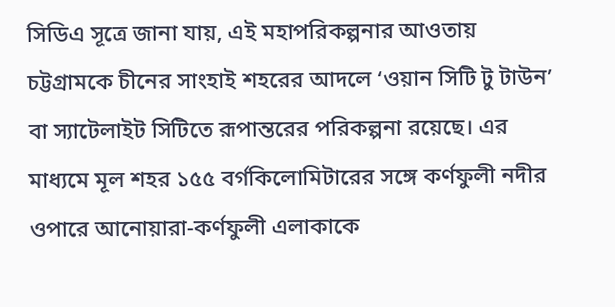সিডিএ সূত্রে জানা যায়, এই মহাপরিকল্পনার আওতায় চট্টগ্রামকে চীনের সাংহাই শহরের আদলে ‘ওয়ান সিটি টু টাউন’ বা স্যাটেলাইট সিটিতে রূপান্তরের পরিকল্পনা রয়েছে। এর মাধ্যমে মূল শহর ১৫৫ বর্গকিলোমিটারের সঙ্গে কর্ণফুলী নদীর ওপারে আনোয়ারা-কর্ণফুলী এলাকাকে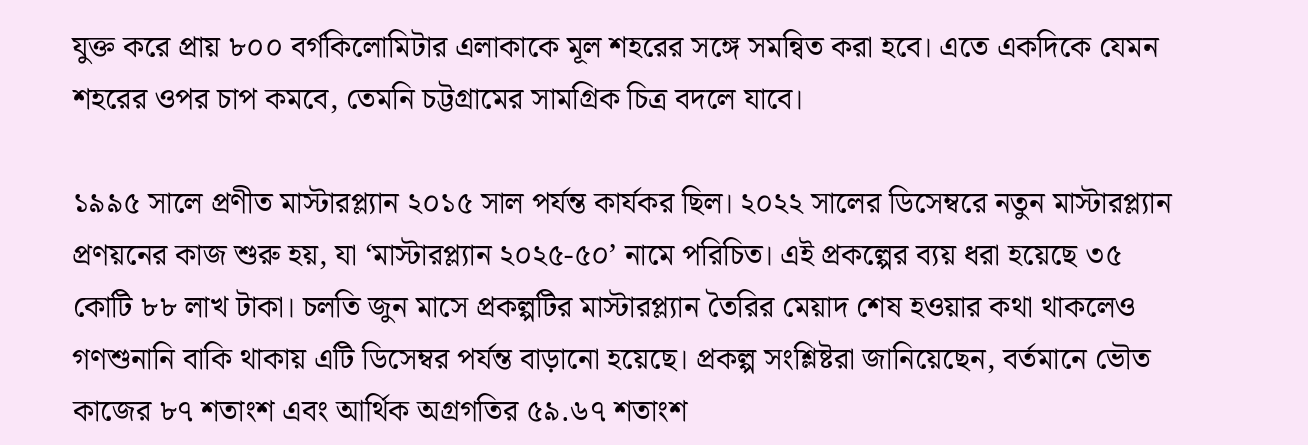যুক্ত করে প্রায় ৮০০ বর্গকিলোমিটার এলাকাকে মূল শহরের সঙ্গে সমন্বিত করা হবে। এতে একদিকে যেমন শহরের ওপর চাপ কমবে, তেমনি চট্টগ্রামের সামগ্রিক চিত্র বদলে যাবে।

১৯৯৫ সালে প্রণীত মাস্টারপ্ল্যান ২০১৫ সাল পর্যন্ত কার্যকর ছিল। ২০২২ সালের ডিসেম্বরে নতুন মাস্টারপ্ল্যান প্রণয়নের কাজ শুরু হয়, যা ‘মাস্টারপ্ল্যান ২০২৫-৫০’ নামে পরিচিত। এই প্রকল্পের ব্যয় ধরা হয়েছে ৩৫ কোটি ৮৮ লাখ টাকা। চলতি জুন মাসে প্রকল্পটির মাস্টারপ্ল্যান তৈরির মেয়াদ শেষ হওয়ার কথা থাকলেও গণশুনানি বাকি থাকায় এটি ডিসেম্বর পর্যন্ত বাড়ানো হয়েছে। প্রকল্প সংশ্লিষ্টরা জানিয়েছেন, বর্তমানে ভৌত কাজের ৮৭ শতাংশ এবং আর্থিক অগ্রগতির ৫৯.৬৭ শতাংশ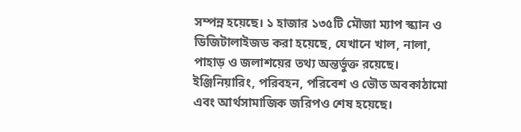সম্পন্ন হয়েছে। ১ হাজার ১৩৫টি মৌজা ম্যাপ স্ক্যান ও ডিজিটালাইজড করা হয়েছে, যেখানে খাল, নালা, পাহাড় ও জলাশয়ের তথ্য অন্তর্ভুক্ত রয়েছে। ইঞ্জিনিয়ারিং, পরিবহন, পরিবেশ ও ভৌত অবকাঠামো এবং আর্থসামাজিক জরিপও শেষ হয়েছে।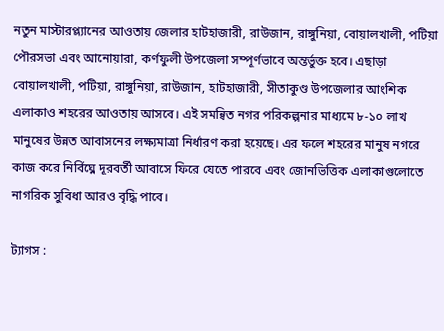নতুন মাস্টারপ্ল্যানের আওতায় জেলার হাটহাজারী, রাউজান, রাঙ্গুনিয়া, বোয়ালখালী, পটিয়া পৌরসভা এবং আনোয়ারা, কর্ণফুলী উপজেলা সম্পূর্ণভাবে অন্তর্ভুক্ত হবে। এছাড়া বোয়ালখালী, পটিয়া, রাঙ্গুনিয়া, রাউজান, হাটহাজারী, সীতাকুণ্ড উপজেলার আংশিক এলাকাও শহরের আওতায় আসবে। এই সমন্বিত নগর পরিকল্পনার মাধ্যমে ৮-১০ লাখ মানুষের উন্নত আবাসনের লক্ষ্যমাত্রা নির্ধারণ করা হয়েছে। এর ফলে শহরের মানুষ নগরে কাজ করে নির্বিঘ্নে দূরবর্তী আবাসে ফিরে যেতে পারবে এবং জোনভিত্তিক এলাকাগুলোতে নাগরিক সুবিধা আরও বৃদ্ধি পাবে।

ট্যাগস :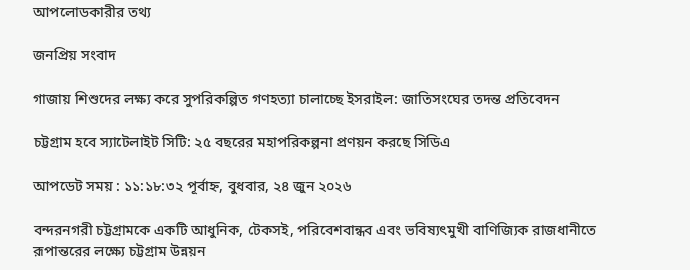আপলোডকারীর তথ্য

জনপ্রিয় সংবাদ

গাজায় শিশুদের লক্ষ্য করে সুপরিকল্পিত গণহত্যা চালাচ্ছে ইসরাইল: জাতিসংঘের তদন্ত প্রতিবেদন

চট্টগ্রাম হবে স্যাটেলাইট সিটি: ২৫ বছরের মহাপরিকল্পনা প্রণয়ন করছে সিডিএ

আপডেট সময় : ১১:১৮:৩২ পূর্বাহ্ন, বুধবার, ২৪ জুন ২০২৬

বন্দরনগরী চট্টগ্রামকে একটি আধুনিক, টেকসই, পরিবেশবান্ধব এবং ভবিষ্যৎমুখী বাণিজ্যিক রাজধানীতে রূপান্তরের লক্ষ্যে চট্টগ্রাম উন্নয়ন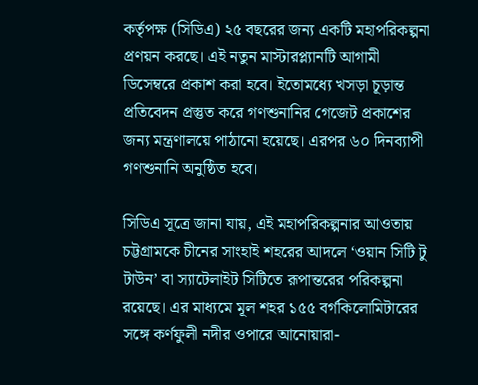কর্তৃপক্ষ (সিডিএ) ২৫ বছরের জন্য একটি মহাপরিকল্পনা প্রণয়ন করছে। এই নতুন মাস্টারপ্ল্যানটি আগামী ডিসেম্বরে প্রকাশ করা হবে। ইতোমধ্যে খসড়া চূড়ান্ত প্রতিবেদন প্রস্তুত করে গণশুনানির গেজেট প্রকাশের জন্য মন্ত্রণালয়ে পাঠানো হয়েছে। এরপর ৬০ দিনব্যাপী গণশুনানি অনুষ্ঠিত হবে।

সিডিএ সূত্রে জানা যায়, এই মহাপরিকল্পনার আওতায় চট্টগ্রামকে চীনের সাংহাই শহরের আদলে ‘ওয়ান সিটি টু টাউন’ বা স্যাটেলাইট সিটিতে রূপান্তরের পরিকল্পনা রয়েছে। এর মাধ্যমে মূল শহর ১৫৫ বর্গকিলোমিটারের সঙ্গে কর্ণফুলী নদীর ওপারে আনোয়ারা-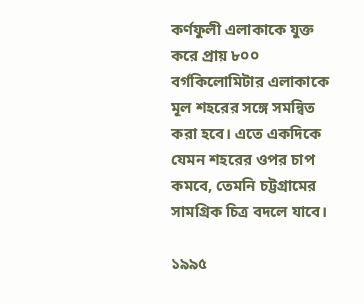কর্ণফুলী এলাকাকে যুক্ত করে প্রায় ৮০০ বর্গকিলোমিটার এলাকাকে মূল শহরের সঙ্গে সমন্বিত করা হবে। এতে একদিকে যেমন শহরের ওপর চাপ কমবে, তেমনি চট্টগ্রামের সামগ্রিক চিত্র বদলে যাবে।

১৯৯৫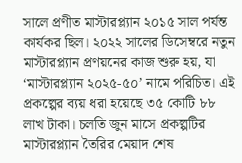সালে প্রণীত মাস্টারপ্ল্যান ২০১৫ সাল পর্যন্ত কার্যকর ছিল। ২০২২ সালের ডিসেম্বরে নতুন মাস্টারপ্ল্যান প্রণয়নের কাজ শুরু হয়, যা ‘মাস্টারপ্ল্যান ২০২৫-৫০’ নামে পরিচিত। এই প্রকল্পের ব্যয় ধরা হয়েছে ৩৫ কোটি ৮৮ লাখ টাকা। চলতি জুন মাসে প্রকল্পটির মাস্টারপ্ল্যান তৈরির মেয়াদ শেষ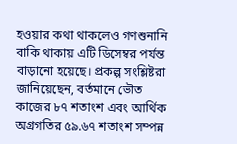হওয়ার কথা থাকলেও গণশুনানি বাকি থাকায় এটি ডিসেম্বর পর্যন্ত বাড়ানো হয়েছে। প্রকল্প সংশ্লিষ্টরা জানিয়েছেন, বর্তমানে ভৌত কাজের ৮৭ শতাংশ এবং আর্থিক অগ্রগতির ৫৯.৬৭ শতাংশ সম্পন্ন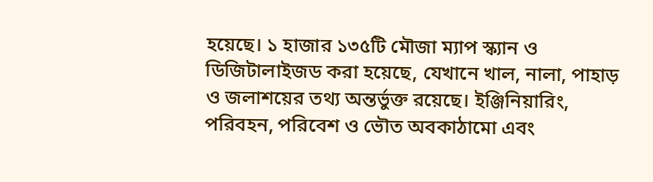হয়েছে। ১ হাজার ১৩৫টি মৌজা ম্যাপ স্ক্যান ও ডিজিটালাইজড করা হয়েছে, যেখানে খাল, নালা, পাহাড় ও জলাশয়ের তথ্য অন্তর্ভুক্ত রয়েছে। ইঞ্জিনিয়ারিং, পরিবহন, পরিবেশ ও ভৌত অবকাঠামো এবং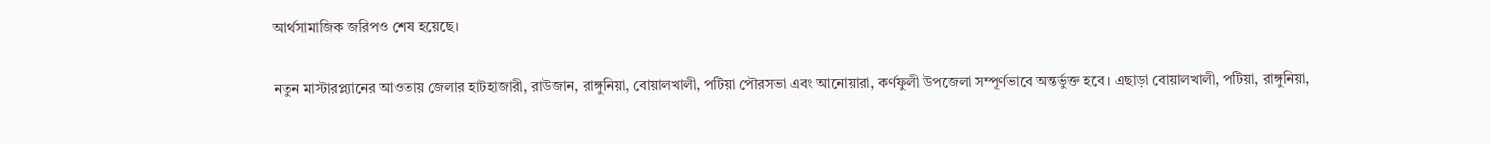আর্থসামাজিক জরিপও শেষ হয়েছে।

নতুন মাস্টারপ্ল্যানের আওতায় জেলার হাটহাজারী, রাউজান, রাঙ্গুনিয়া, বোয়ালখালী, পটিয়া পৌরসভা এবং আনোয়ারা, কর্ণফুলী উপজেলা সম্পূর্ণভাবে অন্তর্ভুক্ত হবে। এছাড়া বোয়ালখালী, পটিয়া, রাঙ্গুনিয়া,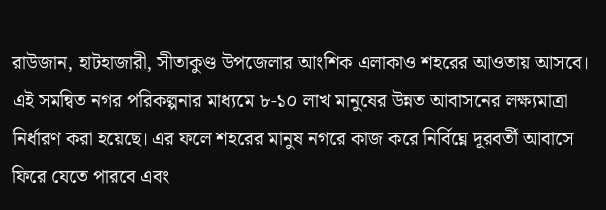রাউজান, হাটহাজারী, সীতাকুণ্ড উপজেলার আংশিক এলাকাও শহরের আওতায় আসবে। এই সমন্বিত নগর পরিকল্পনার মাধ্যমে ৮-১০ লাখ মানুষের উন্নত আবাসনের লক্ষ্যমাত্রা নির্ধারণ করা হয়েছে। এর ফলে শহরের মানুষ নগরে কাজ করে নির্বিঘ্নে দূরবর্তী আবাসে ফিরে যেতে পারবে এবং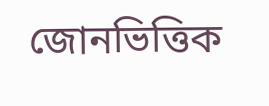জোনভিত্তিক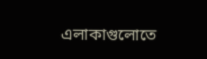এলাকাগুলোতে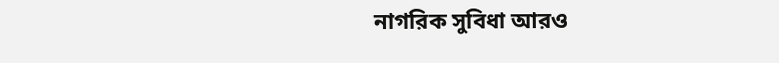নাগরিক সুবিধা আরও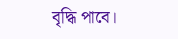বৃদ্ধি পাবে।